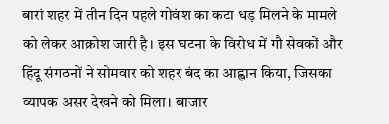बारां शहर में तीन दिन पहले गोवंश का कटा धड़ मिलने के मामले को लेकर आक्रोश जारी है। इस घटना के विरोध में गौ सेवकों और हिंदू संगठनों ने सोमवार को शहर बंद का आह्वान किया, जिसका व्यापक असर देखने को मिला। बाजार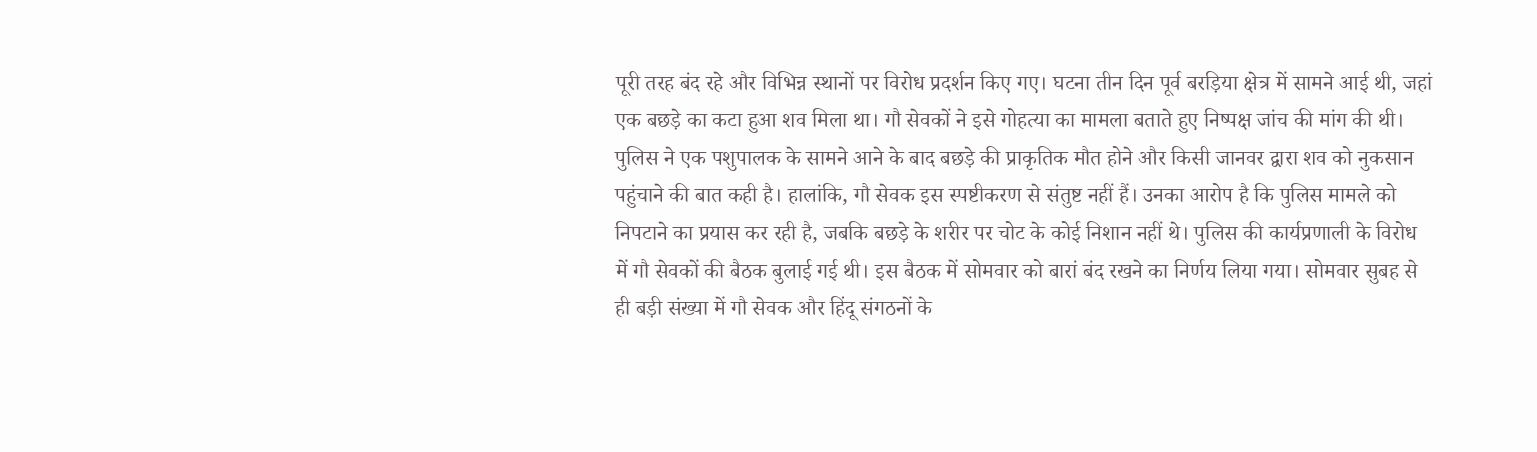पूरी तरह बंद रहे और विभिन्न स्थानों पर विरोध प्रदर्शन किए गए। घटना तीन दिन पूर्व बरड़िया क्षेत्र में सामने आई थी, जहां एक बछड़े का कटा हुआ शव मिला था। गौ सेवकों ने इसे गोहत्या का मामला बताते हुए निष्पक्ष जांच की मांग की थी। पुलिस ने एक पशुपालक के सामने आने के बाद बछड़े की प्राकृतिक मौत होने और किसी जानवर द्वारा शव को नुकसान पहुंचाने की बात कही है। हालांकि, गौ सेवक इस स्पष्टीकरण से संतुष्ट नहीं हैं। उनका आरोप है कि पुलिस मामले को निपटाने का प्रयास कर रही है, जबकि बछड़े के शरीर पर चोट के कोई निशान नहीं थे। पुलिस की कार्यप्रणाली के विरोध में गौ सेवकों की बैठक बुलाई गई थी। इस बैठक में सोमवार को बारां बंद रखने का निर्णय लिया गया। सोमवार सुबह से ही बड़ी संख्या में गौ सेवक और हिंदू संगठनों के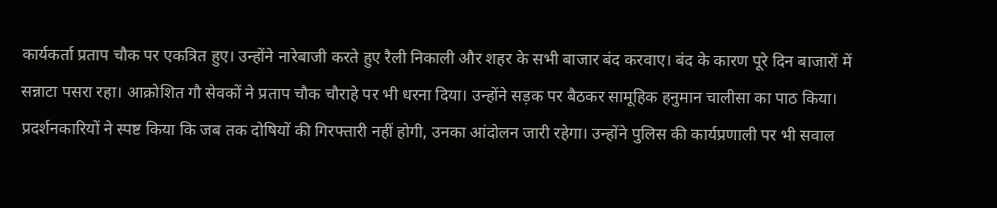कार्यकर्ता प्रताप चौक पर एकत्रित हुए। उन्होंने नारेबाजी करते हुए रैली निकाली और शहर के सभी बाजार बंद करवाए। बंद के कारण पूरे दिन बाजारों में सन्नाटा पसरा रहा। आक्रोशित गौ सेवकों ने प्रताप चौक चौराहे पर भी धरना दिया। उन्होंने सड़क पर बैठकर सामूहिक हनुमान चालीसा का पाठ किया। प्रदर्शनकारियों ने स्पष्ट किया कि जब तक दोषियों की गिरफ्तारी नहीं होगी, उनका आंदोलन जारी रहेगा। उन्होंने पुलिस की कार्यप्रणाली पर भी सवाल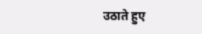उठाते हुए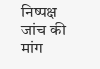निष्पक्ष जांच की मांग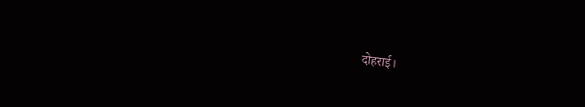दोहराई।